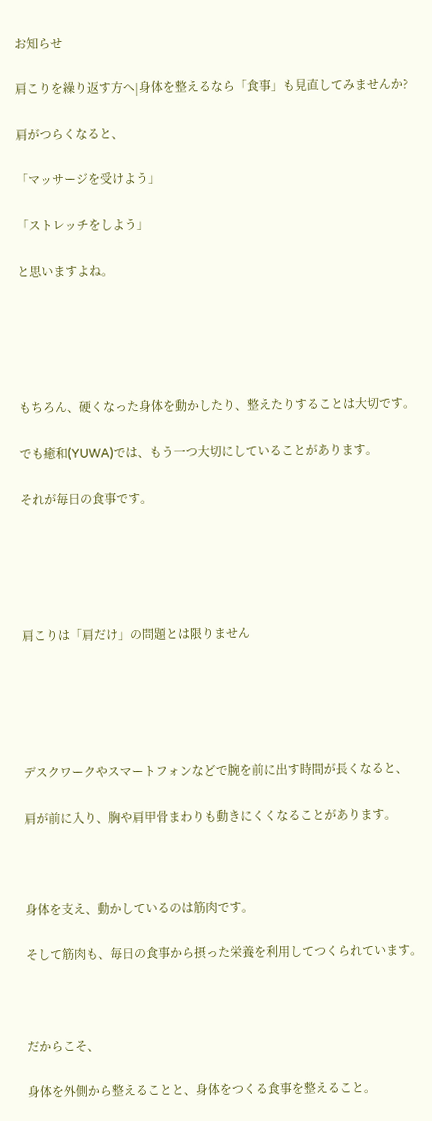お知らせ

肩こりを繰り返す方へ|身体を整えるなら「食事」も見直してみませんか?

肩がつらくなると、

「マッサージを受けよう」

「ストレッチをしよう」

と思いますよね。





もちろん、硬くなった身体を動かしたり、整えたりすることは大切です。

でも癒和(YUWA)では、もう一つ大切にしていることがあります。

それが毎日の食事です。





肩こりは「肩だけ」の問題とは限りません





デスクワークやスマートフォンなどで腕を前に出す時間が長くなると、

肩が前に入り、胸や肩甲骨まわりも動きにくくなることがあります。



身体を支え、動かしているのは筋肉です。

そして筋肉も、毎日の食事から摂った栄養を利用してつくられています。



だからこそ、

身体を外側から整えることと、身体をつくる食事を整えること。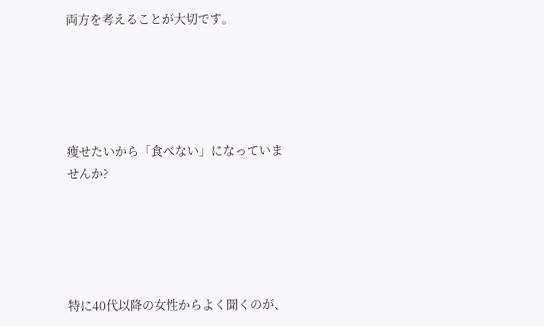両方を考えることが大切です。





痩せたいから「食べない」になっていませんか?





特に40代以降の女性からよく聞くのが、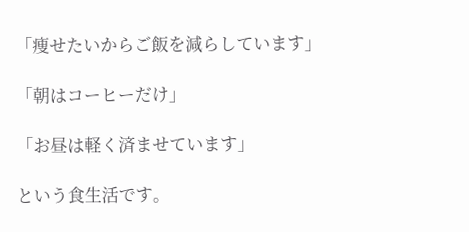「痩せたいからご飯を減らしています」

「朝はコーヒーだけ」

「お昼は軽く済ませています」

という食生活です。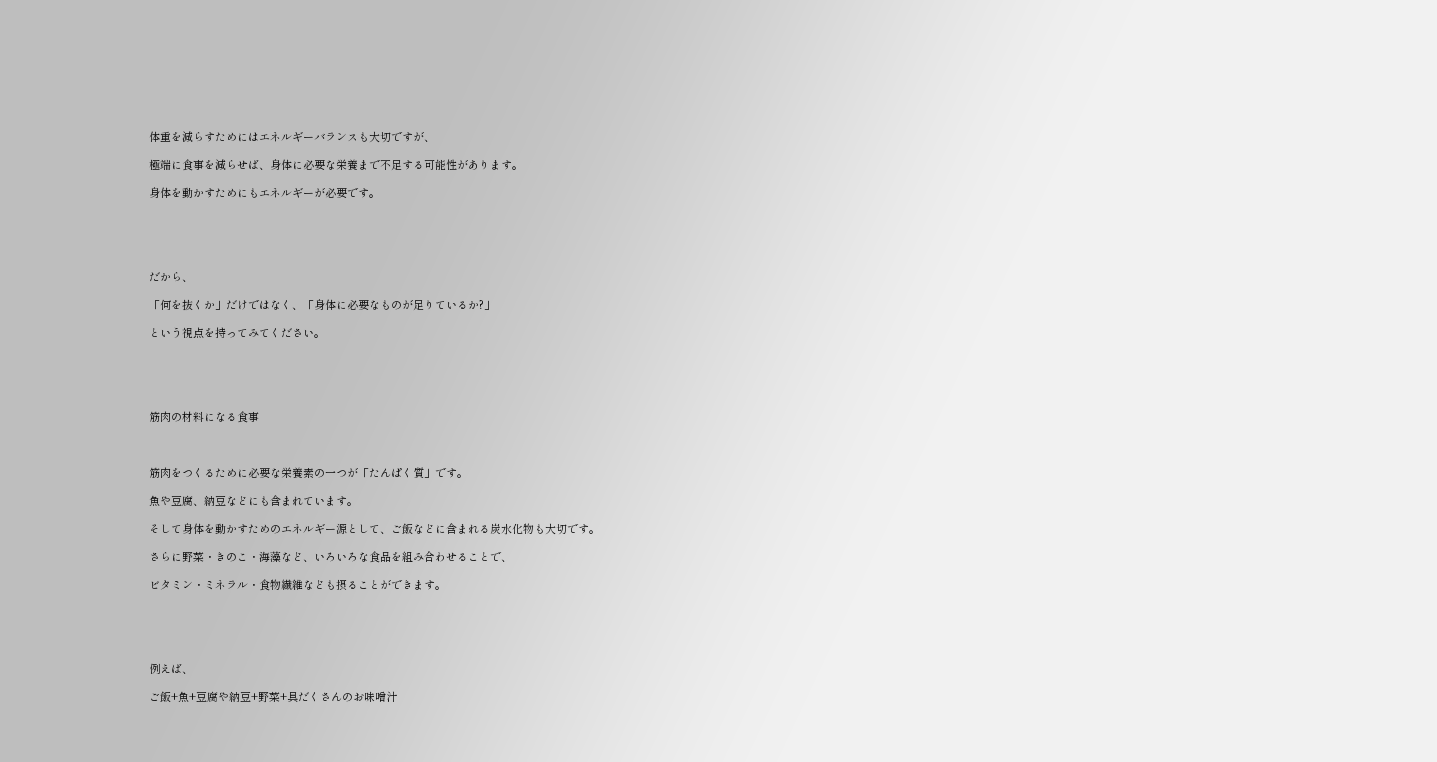体重を減らすためにはエネルギーバランスも大切ですが、

極端に食事を減らせば、身体に必要な栄養まで不足する可能性があります。

身体を動かすためにもエネルギーが必要です。





だから、

「何を抜くか」だけではなく、「身体に必要なものが足りているか?」

という視点を持ってみてください。





筋肉の材料になる食事



筋肉をつくるために必要な栄養素の一つが「たんぱく質」です。

魚や豆腐、納豆などにも含まれています。

そして身体を動かすためのエネルギー源として、ご飯などに含まれる炭水化物も大切です。

さらに野菜・きのこ・海藻など、いろいろな食品を組み合わせることで、

ビタミン・ミネラル・食物繊維なども摂ることができます。





例えば、

ご飯+魚+豆腐や納豆+野菜+具だくさんのお味噌汁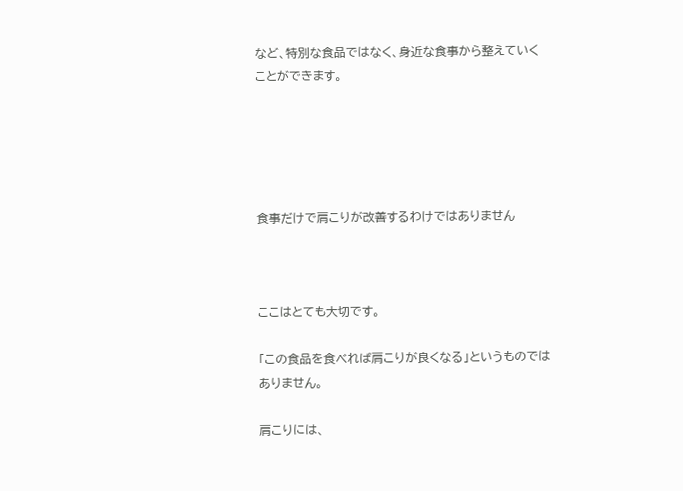など、特別な食品ではなく、身近な食事から整えていくことができます。





食事だけで肩こりが改善するわけではありません



ここはとても大切です。

「この食品を食べれば肩こりが良くなる」というものではありません。

肩こりには、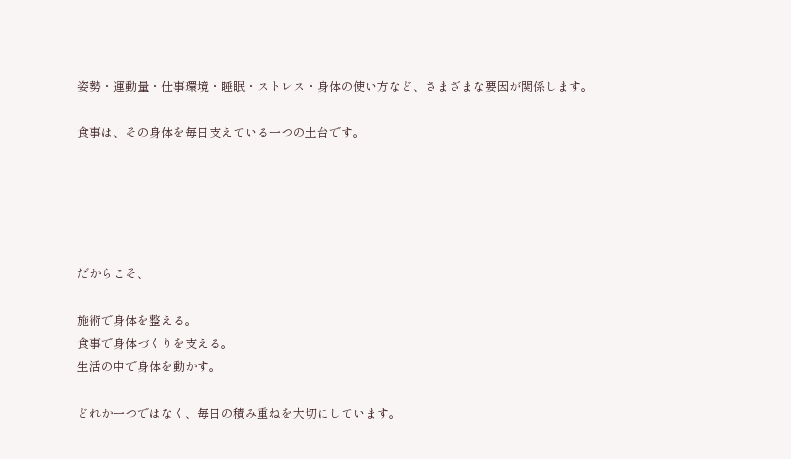姿勢・運動量・仕事環境・睡眠・ストレス・身体の使い方など、さまざまな要因が関係します。

食事は、その身体を毎日支えている一つの土台です。





だからこそ、

施術で身体を整える。
食事で身体づくりを支える。
生活の中で身体を動かす。

どれか一つではなく、毎日の積み重ねを大切にしています。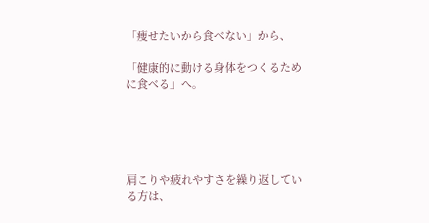「痩せたいから食べない」から、

「健康的に動ける身体をつくるために食べる」へ。





肩こりや疲れやすさを繰り返している方は、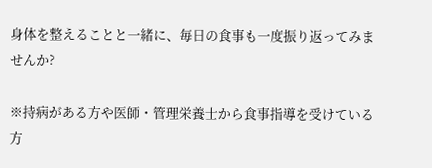身体を整えることと一緒に、毎日の食事も一度振り返ってみませんか?

※持病がある方や医師・管理栄養士から食事指導を受けている方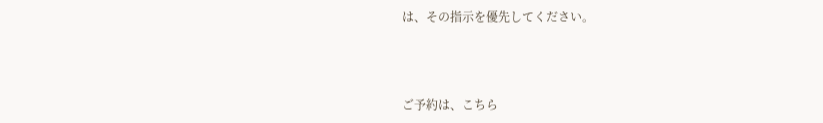は、その指示を優先してください。



ご予約は、こちら